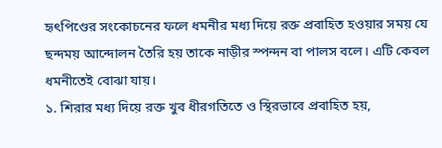হৃৎপিণ্ডের সংকোচনের ফলে ধমনীর মধ্য দিয়ে রক্ত প্রবাহিত হওয়ার সময় যে ছন্দময় আন্দোলন তৈরি হয় তাকে নাড়ীর স্পন্দন বা পালস বলে। এটি কেবল ধমনীতেই বোঝা যায়।
১. শিরার মধ্য দিয়ে রক্ত খুব ধীরগতিতে ও স্থিরভাবে প্রবাহিত হয়,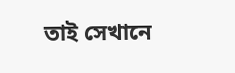তাই সেখানে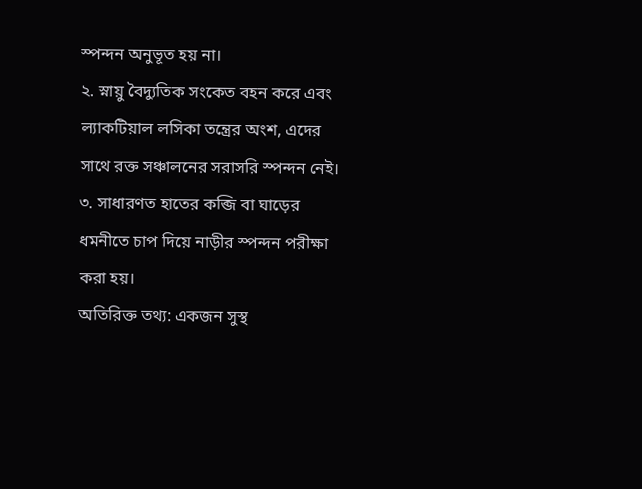স্পন্দন অনুভূত হয় না।
২. স্নায়ু বৈদ্যুতিক সংকেত বহন করে এবং ল্যাকটিয়াল লসিকা তন্ত্রের অংশ, এদের সাথে রক্ত সঞ্চালনের সরাসরি স্পন্দন নেই।
৩. সাধারণত হাতের কব্জি বা ঘাড়ের ধমনীতে চাপ দিয়ে নাড়ীর স্পন্দন পরীক্ষা করা হয়।
অতিরিক্ত তথ্য: একজন সুস্থ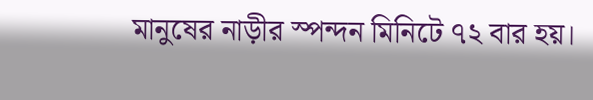মানুষের নাড়ীর স্পন্দন মিনিটে ৭২ বার হয়।